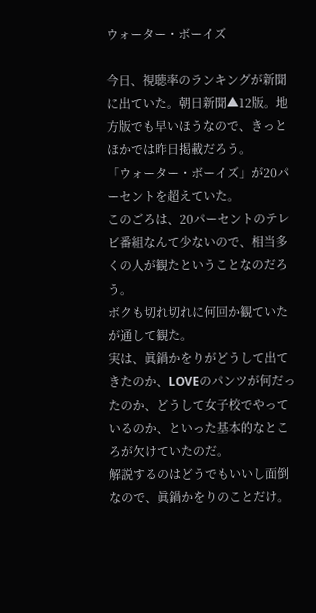ウォーター・ボーイズ

今日、視聴率のランキングが新聞に出ていた。朝日新聞▲12版。地方版でも早いほうなので、きっとほかでは昨日掲載だろう。
「ウォーター・ボーイズ」が20パーセントを超えていた。
このごろは、20パーセントのテレビ番組なんて少ないので、相当多くの人が観たということなのだろう。
ボクも切れ切れに何回か観ていたが通して観た。
実は、眞鍋かをりがどうして出てきたのか、LOVEのパンツが何だったのか、どうして女子校でやっているのか、といった基本的なところが欠けていたのだ。
解説するのはどうでもいいし面倒なので、眞鍋かをりのことだけ。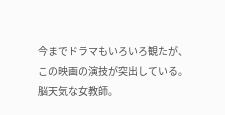今までドラマもいろいろ観たが、この映画の演技が突出している。脳天気な女教師。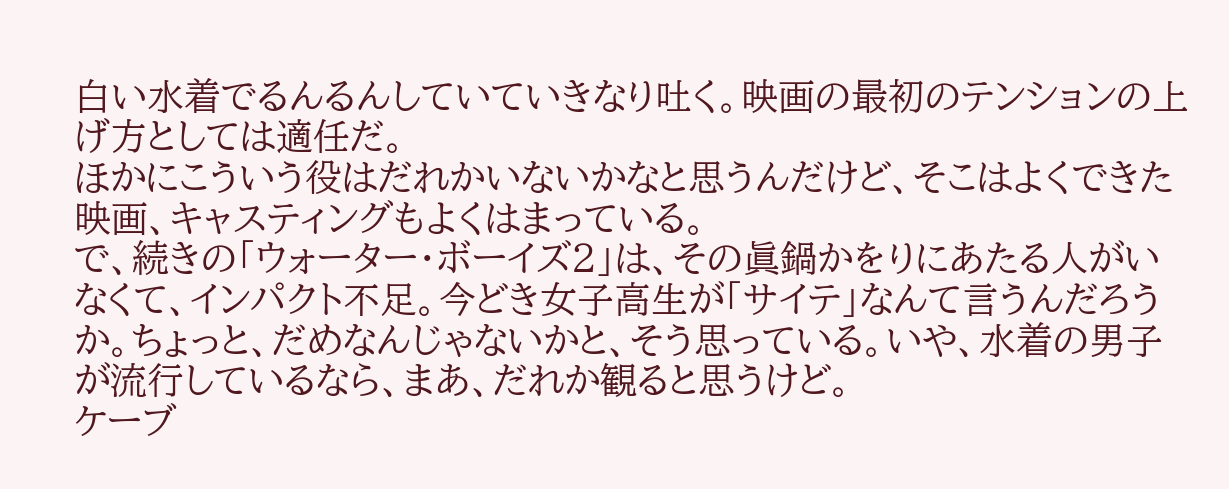白い水着でるんるんしていていきなり吐く。映画の最初のテンションの上げ方としては適任だ。
ほかにこういう役はだれかいないかなと思うんだけど、そこはよくできた映画、キャスティングもよくはまっている。
で、続きの「ウォーター・ボーイズ2」は、その眞鍋かをりにあたる人がいなくて、インパクト不足。今どき女子高生が「サイテ」なんて言うんだろうか。ちょっと、だめなんじゃないかと、そう思っている。いや、水着の男子が流行しているなら、まあ、だれか観ると思うけど。
ケーブ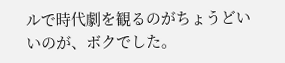ルで時代劇を観るのがちょうどいいのが、ボクでした。